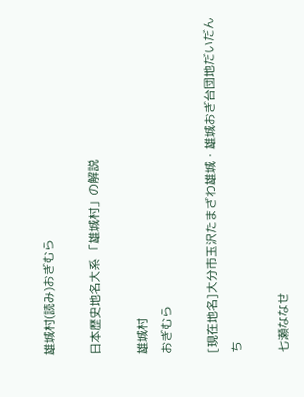雄城村(読み)おぎむら

日本歴史地名大系 「雄城村」の解説

雄城村
おぎむら

[現在地名]大分市玉沢たまざわ雄城・雄城おぎ台団地だいだんち

七瀬ななせ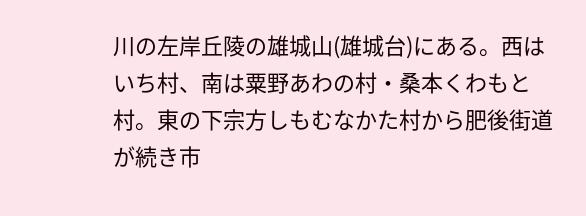川の左岸丘陵の雄城山(雄城台)にある。西はいち村、南は粟野あわの村・桑本くわもと村。東の下宗方しもむなかた村から肥後街道が続き市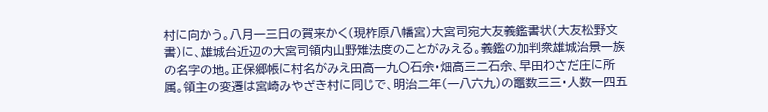村に向かう。八月一三日の賀来かく(現柞原八幡宮)大宮司宛大友義鑑書状(大友松野文書)に、雄城台近辺の大宮司領内山野雉法度のことがみえる。義鑑の加判衆雄城治景一族の名字の地。正保郷帳に村名がみえ田高一九〇石余・畑高三二石余、早田わさだ庄に所属。領主の変遷は宮崎みやざき村に同じで、明治二年(一八六九)の竈数三三・人数一四五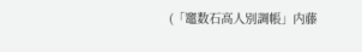(「竈数石高人別調帳」内藤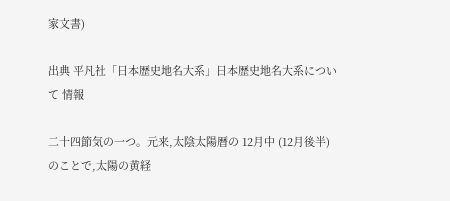家文書)

出典 平凡社「日本歴史地名大系」日本歴史地名大系について 情報

二十四節気の一つ。元来,太陰太陽暦の 12月中 (12月後半) のことで,太陽の黄経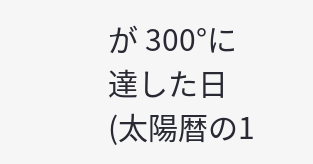が 300°に達した日 (太陽暦の1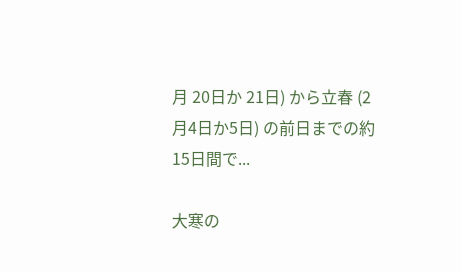月 20日か 21日) から立春 (2月4日か5日) の前日までの約 15日間で...

大寒の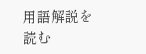用語解説を読む